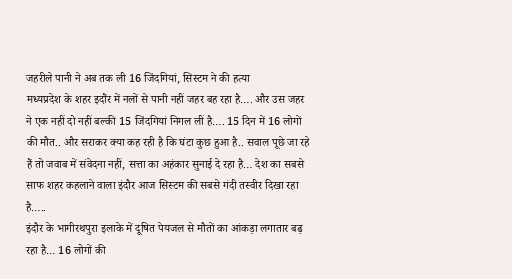जहरीले पानी ने अब तक ली 16 जिंदगियां, सिस्टम ने की हत्या
मध्यप्रदेश के शहर इदौंर में नलों से पानी नहीं जहर बह रहा है…. और उस जहर ने एक नहीं दो नहीं बल्की 15 जिंदगियां निगल लीं है…. 15 दिन में 16 लोगों की मौत.. और सराकर क्या कह रही है कि घंटा कुछ हुआ है.. सवाल पूछे जा रहे हैं तो जवाब में संवेदना नहीं, सत्ता का अहंकार सुनाई दे रहा है… देश का सबसे साफ शहर कहलाने वाला इंदौर आज सिस्टम की सबसे गंदी तस्वीर दिखा रहा है…..
इंदौर के भागीरथपुरा इलाके में दूषित पेयजल से मौतों का आंकड़ा लगातार बढ़ रहा है… 16 लोगों की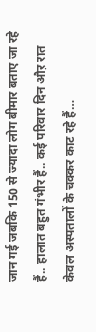जान गई जबकि 150 से ज्यादा लोग बीमार बताए जा रहे हैं.. हालात बहुत गंभीर हैं.. कई परिवार दिन औऱ रात केवल अस्पतालों के चक्कर काट रहे हैं…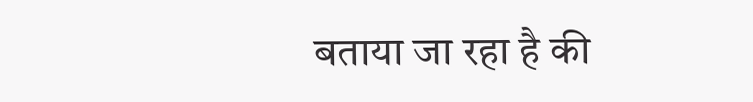बताया जा रहा है की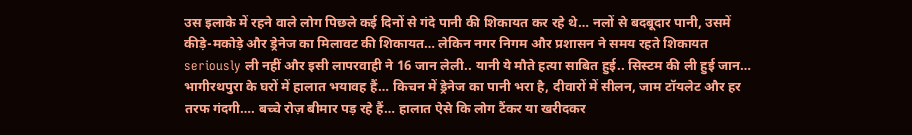उस इलाके में रहने वाले लोग पिछले कई दिनों से गंदे पानी की शिकायत कर रहे थे… नलों से बदबूदार पानी, उसमें कीड़े-मकोड़े और ड्रेनेज का मिलावट की शिकायत… लेकिन नगर निगम और प्रशासन ने समय रहते शिकायत seriously ली नहीं और इसी लापरवाही ने 16 जान लेली.. यानी ये मौते हत्या साबित हुई.. सिस्टम की ली हुई जान…
भागीरथपुरा के घरों में हालात भयावह हैं… किचन में ड्रेनेज का पानी भरा है, दीवारों में सीलन, जाम टॉयलेट और हर तरफ गंदगी…. बच्चे रोज़ बीमार पड़ रहे हैं… हालात ऐसे कि लोग टैंकर या खरीदकर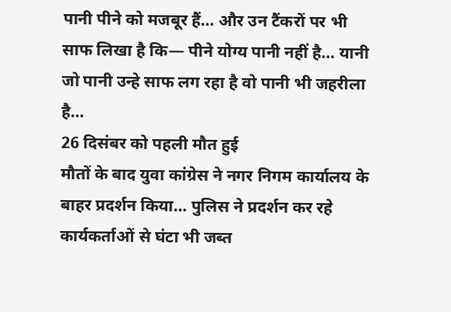पानी पीने को मजबूर हैं… और उन टैंकरों पर भी साफ लिखा है कि— पीने योग्य पानी नहीं है… यानी जो पानी उन्हे साफ लग रहा है वो पानी भी जहरीला है…
26 दिसंबर को पहली मौत हुई
मौतों के बाद युवा कांग्रेस ने नगर निगम कार्यालय के बाहर प्रदर्शन किया… पुलिस ने प्रदर्शन कर रहे कार्यकर्ताओं से घंटा भी जब्त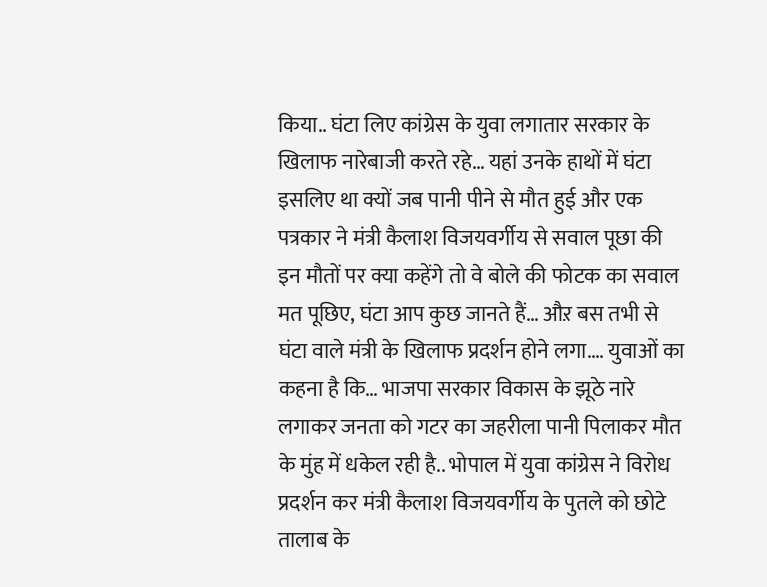किया.. घंटा लिए कांग्रेस के युवा लगातार सरकार के खिलाफ नारेबाजी करते रहे… यहां उनके हाथों में घंटा इसलिए था क्यों जब पानी पीने से मौत हुई और एक पत्रकार ने मंत्री कैलाश विजयवर्गीय से सवाल पूछा की इन मौतों पर क्या कहेंगे तो वे बोले की फोटक का सवाल मत पूछिए, घंटा आप कुछ जानते हैं… औऱ बस तभी से घंटा वाले मंत्री के खिलाफ प्रदर्शन होने लगा…. युवाओं का कहना है कि… भाजपा सरकार विकास के झूठे नारे लगाकर जनता को गटर का जहरीला पानी पिलाकर मौत के मुंह में धकेल रही है.. भोपाल में युवा कांग्रेस ने विरोध प्रदर्शन कर मंत्री कैलाश विजयवर्गीय के पुतले को छोटे तालाब के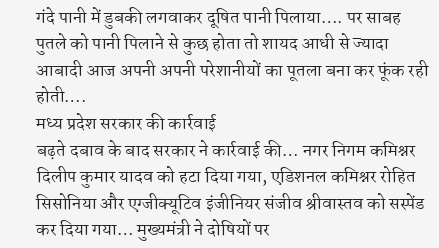गंदे पानी में डुबकी लगवाकर दूषित पानी पिलाया…. पर साबह पुतले को पानी पिलाने से कुछ होता तो शायद आधी से ज्यादा आबादी आज अपनी अपनी परेशानीयों का पूतला बना कर फूंक रही होती….
मध्य प्रदेश सरकार की कार्रवाई
बढ़ते दबाव के बाद सरकार ने कार्रवाई की… नगर निगम कमिश्नर दिलीप कुमार यादव को हटा दिया गया, एडिशनल कमिश्नर रोहित सिसोनिया और एग्जीक्यूटिव इंजीनियर संजीव श्रीवास्तव को सस्पेंड कर दिया गया… मुख्यमंत्री ने दोषियों पर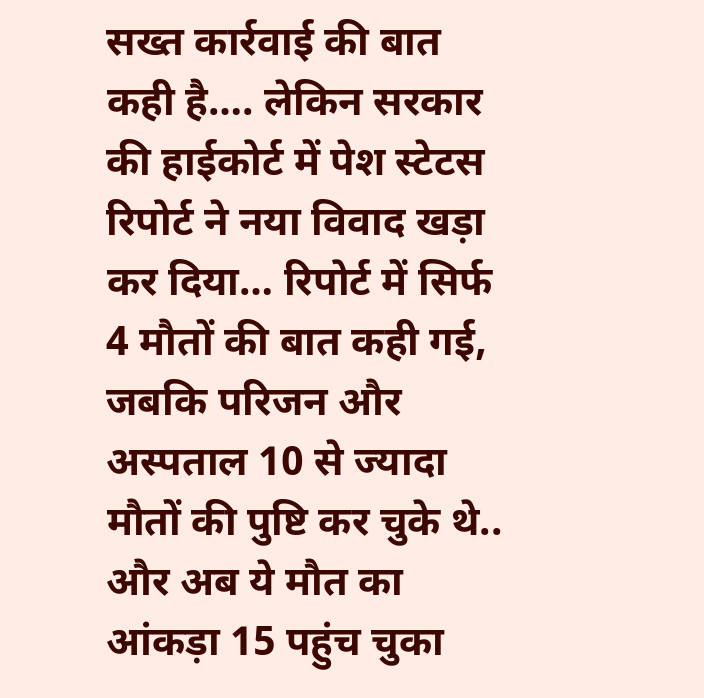सख्त कार्रवाई की बात कही है…. लेकिन सरकार की हाईकोर्ट में पेश स्टेटस रिपोर्ट ने नया विवाद खड़ा कर दिया… रिपोर्ट में सिर्फ 4 मौतों की बात कही गई, जबकि परिजन और अस्पताल 10 से ज्यादा मौतों की पुष्टि कर चुके थे.. और अब ये मौत का आंकड़ा 15 पहुंच चुका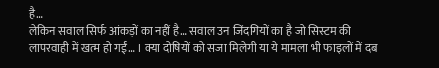है…
लेकिन सवाल सिर्फ आंकड़ों का नहीं है… सवाल उन जिंदगियों का है जो सिस्टम की लापरवाही में खत्म हो गईं… । क्या दोषियों को सजा मिलेगी या ये मामला भी फाइलों में दब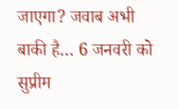जाएगा? जवाब अभी बाकी है… 6 जनवरी को सुप्रीम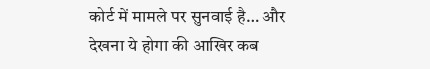कोर्ट में मामले पर सुनवाई है… और देखना ये होगा की आखिर कब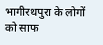भागीरथपुरा के लोगों को साफ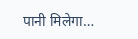पानी मिलेगा…